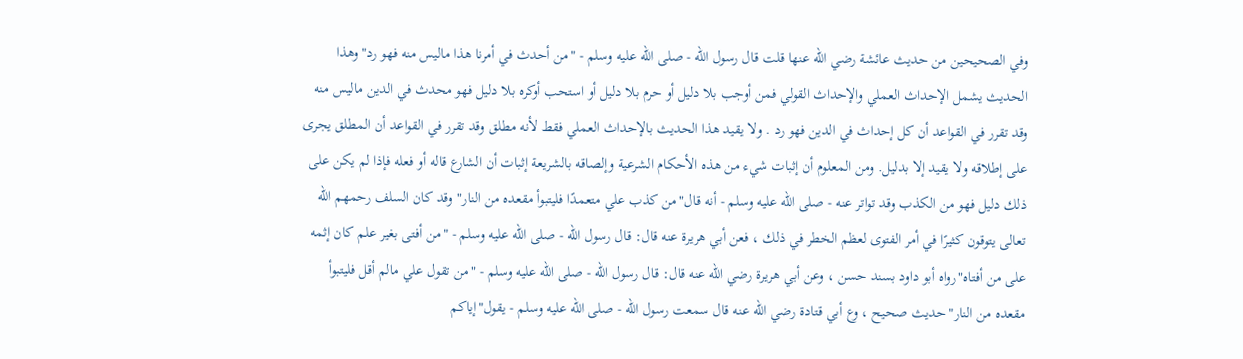وفي الصحيحين من حديث عائشة رضي الله عنها قلت قال رسول الله - صلى الله عليه وسلم - "من أحدث في أمرنا هذا ماليس منه فهو رد"وهذا الحديث يشمل الإحداث العملي والإحداث القولي فمن أوجب بلا دليل أو حرم بلا دليل أو استحب أوكره بلا دليل فهو محدث في الدين ماليس منه وقد تقرر في القواعد أن كل إحداث في الدين فهو رد . ولا يقيد هذا الحديث بالإحداث العملي فقط لأنه مطلق وقد تقرر في القواعد أن المطلق يجرى على إطلاقه ولا يقيد إلا بدليل. ومن المعلوم أن إثبات شيء من هذه الأحكام الشرعية وإلصاقه بالشريعة إثبات أن الشارع قاله أو فعله فإذا لم يكن على ذلك دليل فهو من الكذب وقد تواتر عنه - صلى الله عليه وسلم - أنه قال"من كذب علي متعمدًا فليتبوأ مقعده من النار"وقد كان السلف رحمهم الله تعالى يتوقون كثيرًا في أمر الفتوى لعظم الخطر في ذلك ، فعن أبي هريرة عنه قال: قال رسول الله - صلى الله عليه وسلم - "من أفتى بغير علم كان إثمه على من أفتاه"رواه أبو داود بسند حسن ، وعن أبي هريرة رضي الله عنه قال: قال رسول الله - صلى الله عليه وسلم - "من تقول علي مالم أقل فليتبوأ مقعده من النار"حديث صحيح ، وع أبي قتادة رضي الله عنه قال سمعت رسول الله - صلى الله عليه وسلم - يقول"إياكم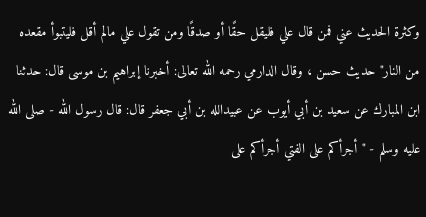وكثرة الحديث عني فمن قال علي فليقل حقًا أو صدقًا ومن تقول علي مالم أقل فليتبوأ مقعده من النار"حديث حسن ، وقال الدارمي رحمه الله تعالى: أخبرنا إبراهيم بن موسى قال: حدثنا ابن المبارك عن سعيد بن أبي أيوب عن عبيدالله بن أبي جعفر قال: قال رسول الله - صلى الله عليه وسلم - "أجرأكم على الفتي أجرأكم على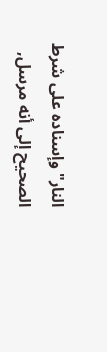النار"وإسناده على شرط الصحيح إلى أنه مرسل,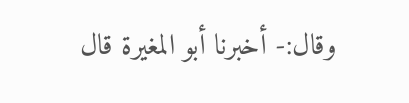وقال:- أخبرنا أبو المغيرة قال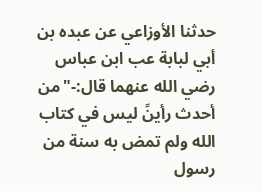حدثنا الأوزاعي عن عبده بن أبي لبابة عب ابن عباس رضي الله عنهما قال:-"من أحدث رأينً ليس في كتاب الله ولم تمض به سنة من رسول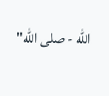الله - صلى الله"